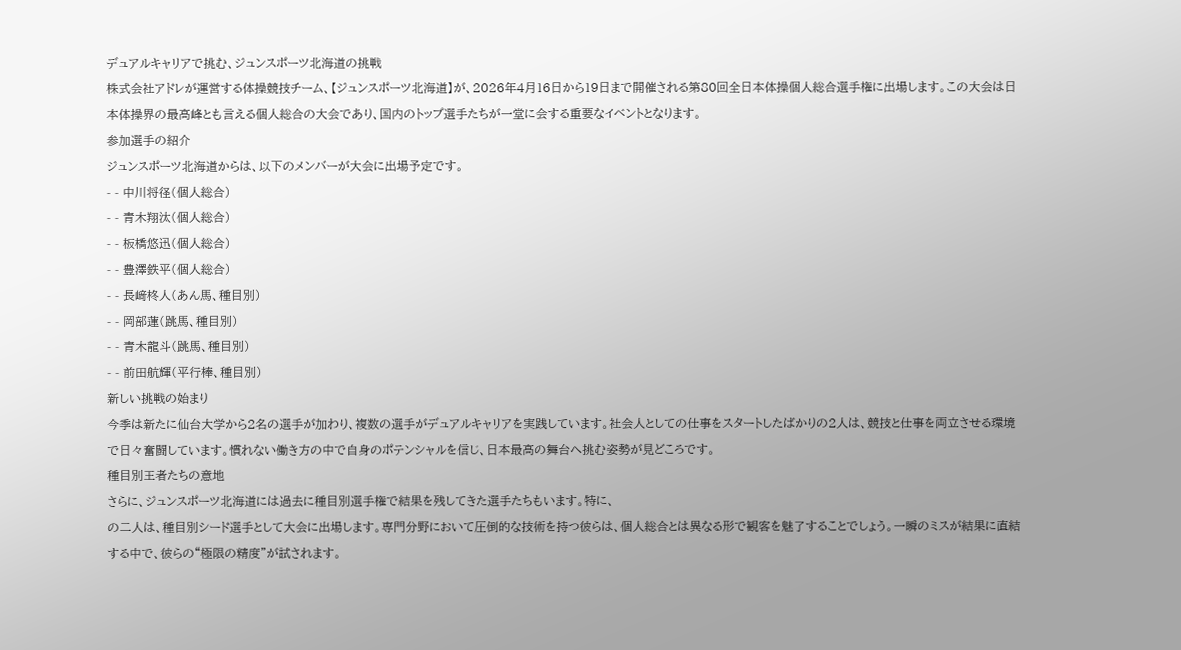デュアルキャリアで挑む、ジュンスポーツ北海道の挑戦
株式会社アドレが運営する体操競技チーム、【ジュンスポーツ北海道】が、2026年4月16日から19日まで開催される第80回全日本体操個人総合選手権に出場します。この大会は日本体操界の最高峰とも言える個人総合の大会であり、国内のトップ選手たちが一堂に会する重要なイベントとなります。
参加選手の紹介
ジュンスポーツ北海道からは、以下のメンバーが大会に出場予定です。
- - 中川将径(個人総合)
- - 青木翔汰(個人総合)
- - 板橋悠迅(個人総合)
- - 豊澤鉄平(個人総合)
- - 長﨑柊人(あん馬、種目別)
- - 岡部蓮(跳馬、種目別)
- - 青木龍斗(跳馬、種目別)
- - 前田航輝(平行棒、種目別)
新しい挑戦の始まり
今季は新たに仙台大学から2名の選手が加わり、複数の選手がデュアルキャリアを実践しています。社会人としての仕事をスタートしたばかりの2人は、競技と仕事を両立させる環境で日々奮闘しています。慣れない働き方の中で自身のポテンシャルを信じ、日本最高の舞台へ挑む姿勢が見どころです。
種目別王者たちの意地
さらに、ジュンスポーツ北海道には過去に種目別選手権で結果を残してきた選手たちもいます。特に、
の二人は、種目別シード選手として大会に出場します。専門分野において圧倒的な技術を持つ彼らは、個人総合とは異なる形で観客を魅了することでしょう。一瞬のミスが結果に直結する中で、彼らの“極限の精度”が試されます。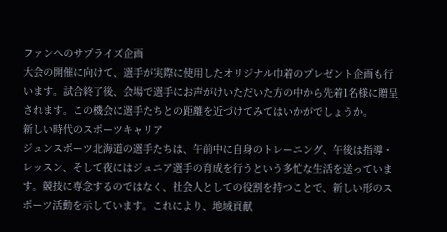ファンへのサプライズ企画
大会の開催に向けて、選手が実際に使用したオリジナル巾着のプレゼント企画も行います。試合終了後、会場で選手にお声がけいただいた方の中から先着1名様に贈呈されます。この機会に選手たちとの距離を近づけてみてはいかがでしょうか。
新しい時代のスポーツキャリア
ジュンスポーツ北海道の選手たちは、午前中に自身のトレーニング、午後は指導・レッスン、そして夜にはジュニア選手の育成を行うという多忙な生活を送っています。競技に専念するのではなく、社会人としての役割を持つことで、新しい形のスポーツ活動を示しています。これにより、地域貢献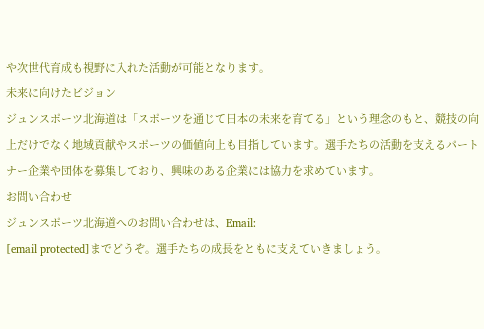や次世代育成も視野に入れた活動が可能となります。
未来に向けたビジョン
ジュンスポーツ北海道は「スポーツを通じて日本の未来を育てる」という理念のもと、競技の向上だけでなく地域貢献やスポーツの価値向上も目指しています。選手たちの活動を支えるパートナー企業や団体を募集しており、興味のある企業には協力を求めています。
お問い合わせ
ジュンスポーツ北海道へのお問い合わせは、Email:
[email protected]までどうぞ。選手たちの成長をともに支えていきましょう。